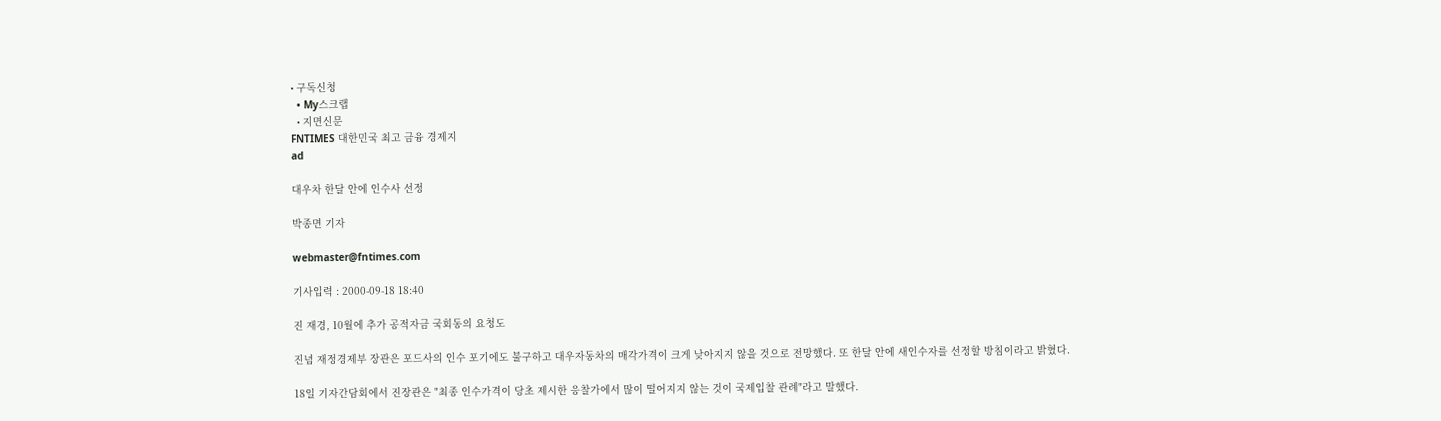• 구독신청
  • My스크랩
  • 지면신문
FNTIMES 대한민국 최고 금융 경제지
ad

대우차 한달 안에 인수사 선정

박종면 기자

webmaster@fntimes.com

기사입력 : 2000-09-18 18:40

진 재경, 10월에 추가 공적자금 국회동의 요청도

진념 재정경제부 장관은 포드사의 인수 포기에도 불구하고 대우자동차의 매각가격이 크게 낮아지지 않을 것으로 전망했다. 또 한달 안에 새인수자를 선정할 방침이라고 밝혔다.

18일 기자간담회에서 진장관은 "최종 인수가격이 당초 제시한 응찰가에서 많이 떨어지지 않는 것이 국제입찰 관례"라고 말했다.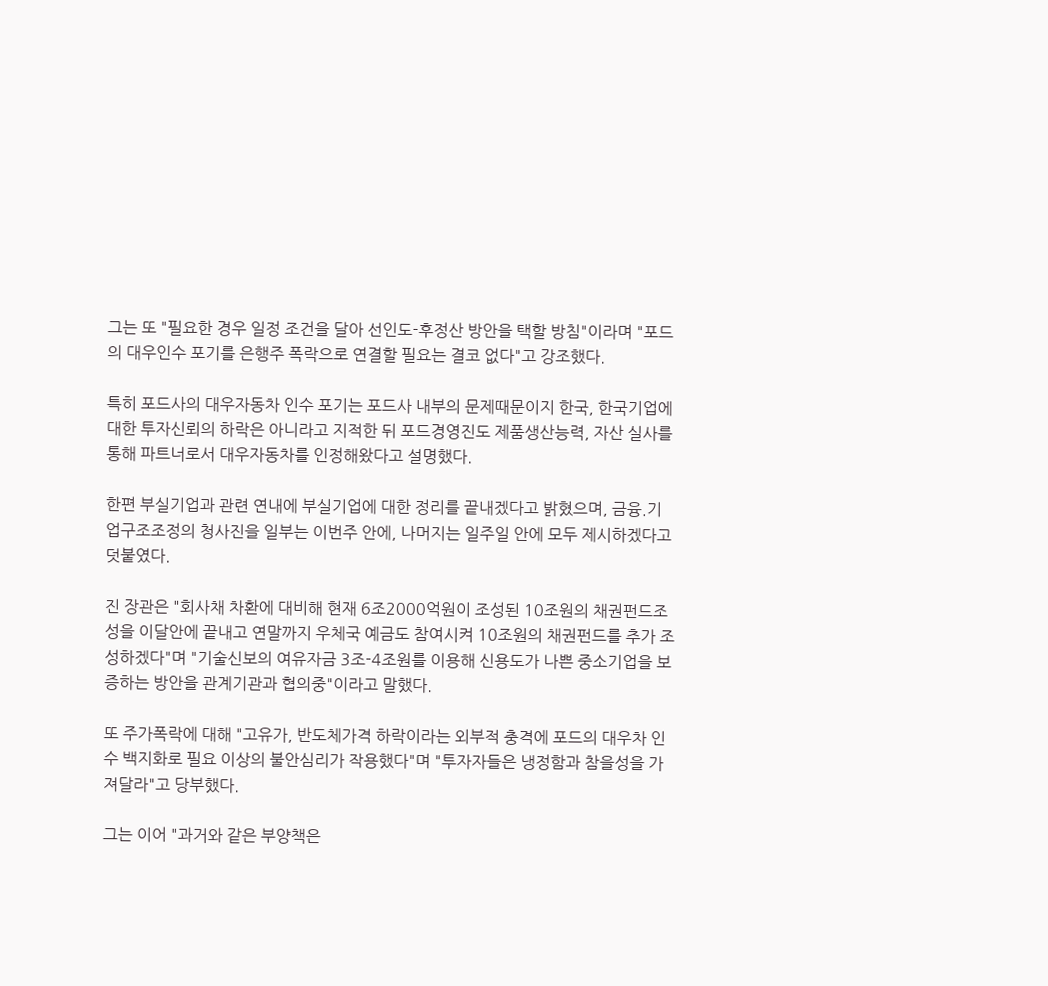그는 또 "필요한 경우 일정 조건을 달아 선인도-후정산 방안을 택할 방침"이라며 "포드의 대우인수 포기를 은행주 폭락으로 연결할 필요는 결코 없다"고 강조했다.

특히 포드사의 대우자동차 인수 포기는 포드사 내부의 문제때문이지 한국, 한국기업에 대한 투자신뢰의 하락은 아니라고 지적한 뒤 포드경영진도 제품생산능력, 자산 실사를 통해 파트너로서 대우자동차를 인정해왔다고 설명했다.

한편 부실기업과 관련 연내에 부실기업에 대한 정리를 끝내겠다고 밝혔으며, 금융.기업구조조정의 청사진을 일부는 이번주 안에, 나머지는 일주일 안에 모두 제시하겠다고 덧붙였다.

진 장관은 "회사채 차환에 대비해 현재 6조2000억원이 조성된 10조원의 채권펀드조성을 이달안에 끝내고 연말까지 우체국 예금도 참여시켜 10조원의 채권펀드를 추가 조성하겠다"며 "기술신보의 여유자금 3조-4조원를 이용해 신용도가 나쁜 중소기업을 보증하는 방안을 관계기관과 협의중"이라고 말했다.

또 주가폭락에 대해 "고유가, 반도체가격 하락이라는 외부적 충격에 포드의 대우차 인수 백지화로 필요 이상의 불안심리가 작용했다"며 "투자자들은 냉정함과 참을성을 가져달라"고 당부했다.

그는 이어 "과거와 같은 부양책은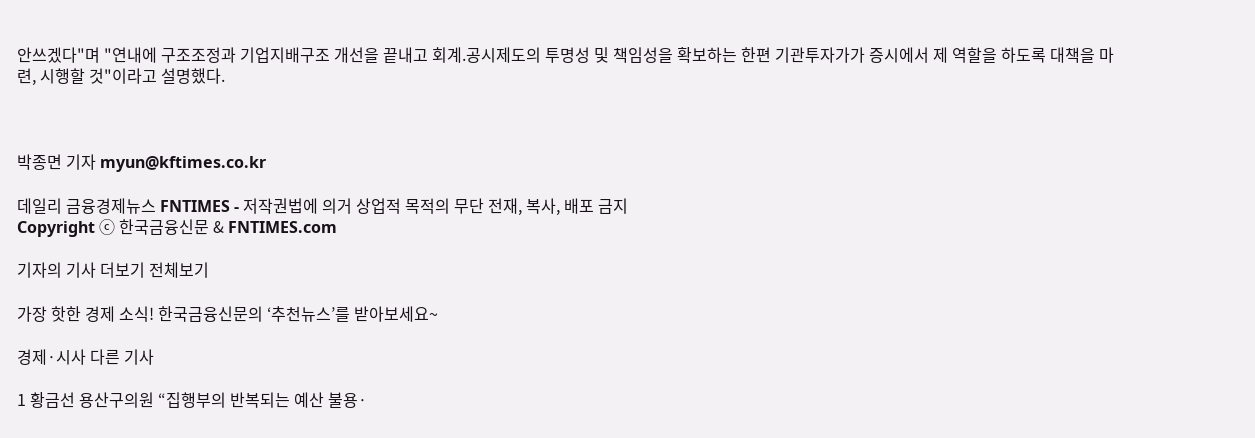안쓰겠다"며 "연내에 구조조정과 기업지배구조 개선을 끝내고 회계.공시제도의 투명성 및 책임성을 확보하는 한편 기관투자가가 증시에서 제 역할을 하도록 대책을 마련, 시행할 것"이라고 설명했다.



박종면 기자 myun@kftimes.co.kr

데일리 금융경제뉴스 FNTIMES - 저작권법에 의거 상업적 목적의 무단 전재, 복사, 배포 금지
Copyright ⓒ 한국금융신문 & FNTIMES.com

기자의 기사 더보기 전체보기

가장 핫한 경제 소식! 한국금융신문의 ‘추천뉴스’를 받아보세요~

경제·시사 다른 기사

1 황금선 용산구의원 “집행부의 반복되는 예산 불용·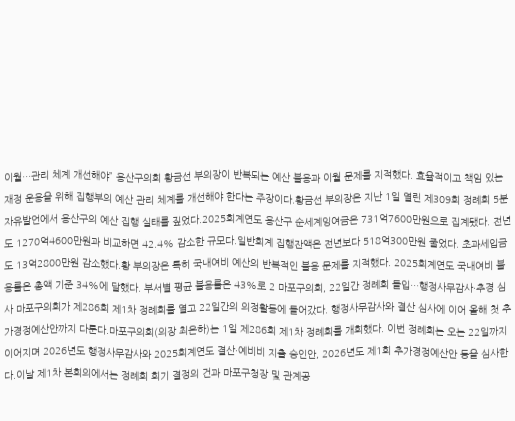이월…관리 체계 개선해야” 용산구의회 황금선 부의장이 반복되는 예산 불용과 이월 문제를 지적했다. 효율적이고 책임 있는 재정 운용을 위해 집행부의 예산 관리 체계를 개선해야 한다는 주장이다.황금선 부의장은 지난 1일 열린 제309회 정례회 5분 자유발언에서 용산구의 예산 집행 실태를 짚었다.2025회계연도 용산구 순세계잉여금은 731억7600만원으로 집계됐다. 전년도 1270억4600만원과 비교하면 42.4% 감소한 규모다.일반회계 집행잔액은 전년보다 518억300만원 줄었다. 초과세입금도 13억2800만원 감소했다.황 부의장은 특히 국내여비 예산의 반복적인 불용 문제를 지적했다. 2025회계연도 국내여비 불용률은 총액 기준 34%에 달했다. 부서별 평균 불용률은 43%로 2 마포구의회, 22일간 정례회 돌입…행정사무감사·추경 심사 마포구의회가 제286회 제1차 정례회를 열고 22일간의 의정활동에 들어갔다. 행정사무감사와 결산 심사에 이어 올해 첫 추가경정예산안까지 다룬다.마포구의회(의장 최은하)는 1일 제286회 제1차 정례회를 개회했다. 이번 정례회는 오는 22일까지 이어지며 2026년도 행정사무감사와 2025회계연도 결산·예비비 지출 승인안, 2026년도 제1회 추가경정예산안 등을 심사한다.이날 제1차 본회의에서는 정례회 회기 결정의 건과 마포구청장 및 관계공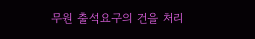무원 출석요구의 건을 처리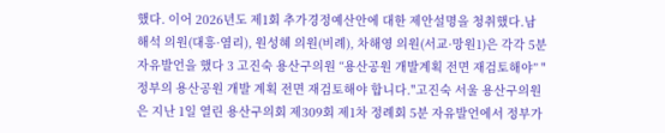했다. 이어 2026년도 제1회 추가경정예산안에 대한 제안설명을 청취했다.남해석 의원(대흥·염리), 원성혜 의원(비례), 차해영 의원(서교·망원1)은 각각 5분 자유발언을 했다 3 고진숙 용산구의원 “용산공원 개발계획 전면 재검토해야” "정부의 용산공원 개발 계획 전면 재검토해야 합니다."고진숙 서울 용산구의원은 지난 1일 열린 용산구의회 제309회 제1차 정례회 5분 자유발언에서 정부가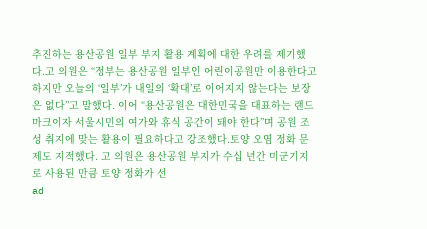추진하는 용산공원 일부 부지 활용 계획에 대한 우려를 제기했다.고 의원은 “정부는 용산공원 일부인 어린이공원만 이용한다고 하지만 오늘의 ‘일부’가 내일의 ‘확대’로 이어지지 않는다는 보장은 없다”고 말했다. 이어 “용산공원은 대한민국을 대표하는 랜드마크이자 서울시민의 여가와 휴식 공간이 돼야 한다”며 공원 조성 취지에 맞는 활용이 필요하다고 강조했다.토양 오염 정화 문제도 지적했다. 고 의원은 용산공원 부지가 수십 년간 미군기지로 사용된 만큼 토양 정화가 선
ad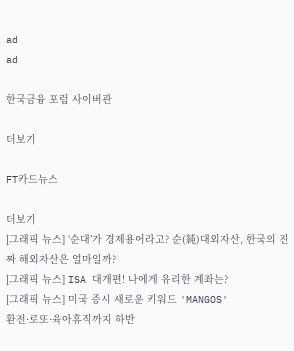ad
ad

한국금융 포럼 사이버관

더보기

FT카드뉴스

더보기
[그래픽 뉴스] ‘순대’가 경제용어라고? 순(純)대외자산, 한국의 진짜 해외자산은 얼마일까?
[그래픽 뉴스] ISA 대개편! 나에게 유리한 계좌는?
[그래픽 뉴스] 미국 증시 새로운 키워드 'MANGOS'
환전·로또·육아휴직까지 하반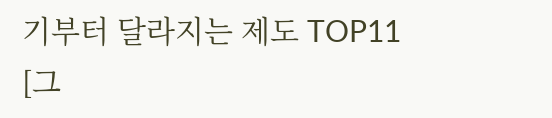기부터 달라지는 제도 TOP11
[그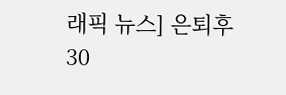래픽 뉴스] 은퇴후 30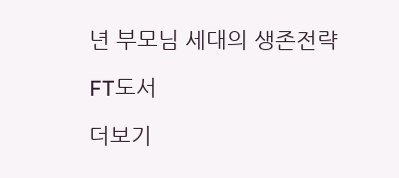년 부모님 세대의 생존전략

FT도서

더보기